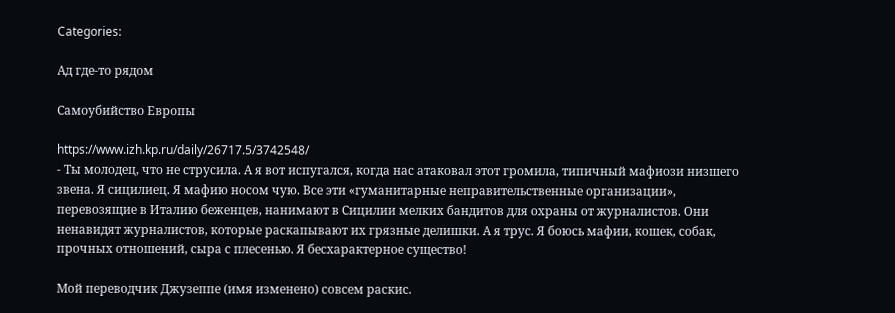Categories:

Ад где-то рядом

Самоубийство Европы

https://www.izh.kp.ru/daily/26717.5/3742548/
- Ты молодец, что не струсила. А я вот испугался, когда нас атаковал этот громила, типичный мафиози низшего звена. Я сицилиец. Я мафию носом чую. Все эти «гуманитарные неправительственные организации», перевозящие в Италию беженцев, нанимают в Сицилии мелких бандитов для охраны от журналистов. Они ненавидят журналистов, которые раскапывают их грязные делишки. А я трус. Я боюсь мафии, кошек, собак, прочных отношений, сыра с плесенью. Я бесхарактерное существо!

Мой переводчик Джузеппе (имя изменено) совсем раскис.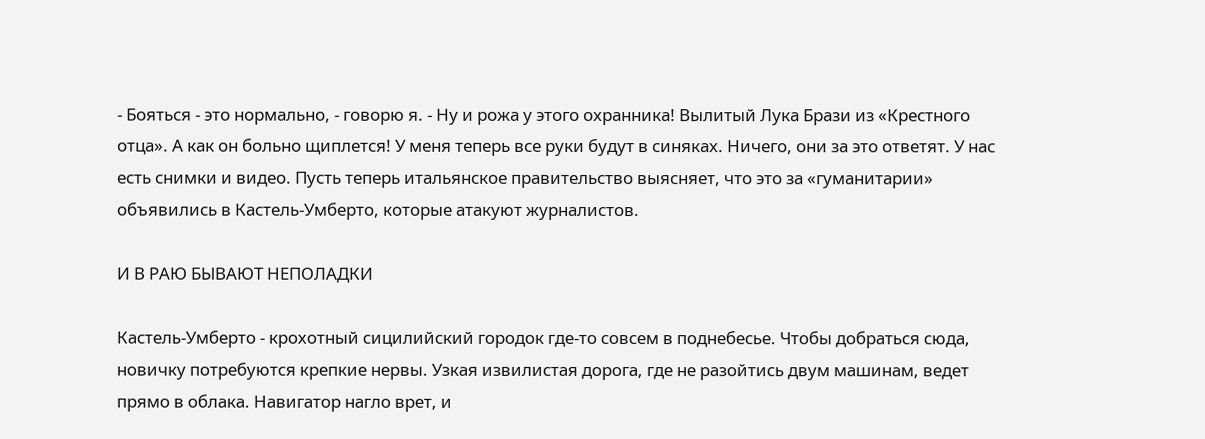- Бояться - это нормально, - говорю я. - Ну и рожа у этого охранника! Вылитый Лука Брази из «Крестного отца». А как он больно щиплется! У меня теперь все руки будут в синяках. Ничего, они за это ответят. У нас есть снимки и видео. Пусть теперь итальянское правительство выясняет, что это за «гуманитарии» объявились в Кастель-Умберто, которые атакуют журналистов.

И В РАЮ БЫВАЮТ НЕПОЛАДКИ

Кастель-Умберто - крохотный сицилийский городок где-то совсем в поднебесье. Чтобы добраться сюда, новичку потребуются крепкие нервы. Узкая извилистая дорога, где не разойтись двум машинам, ведет прямо в облака. Навигатор нагло врет, и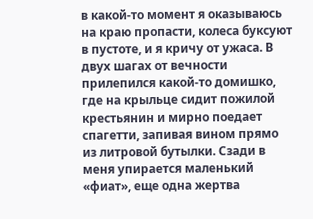в какой-то момент я оказываюсь на краю пропасти, колеса буксуют в пустоте, и я кричу от ужаса. В двух шагах от вечности прилепился какой-то домишко, где на крыльце сидит пожилой крестьянин и мирно поедает спагетти, запивая вином прямо из литровой бутылки. Сзади в меня упирается маленький «фиат», еще одна жертва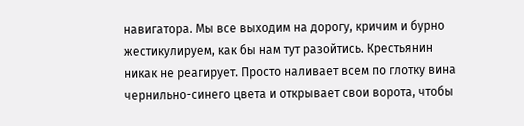навигатора. Мы все выходим на дорогу, кричим и бурно жестикулируем, как бы нам тут разойтись. Крестьянин никак не реагирует. Просто наливает всем по глотку вина чернильно-синего цвета и открывает свои ворота, чтобы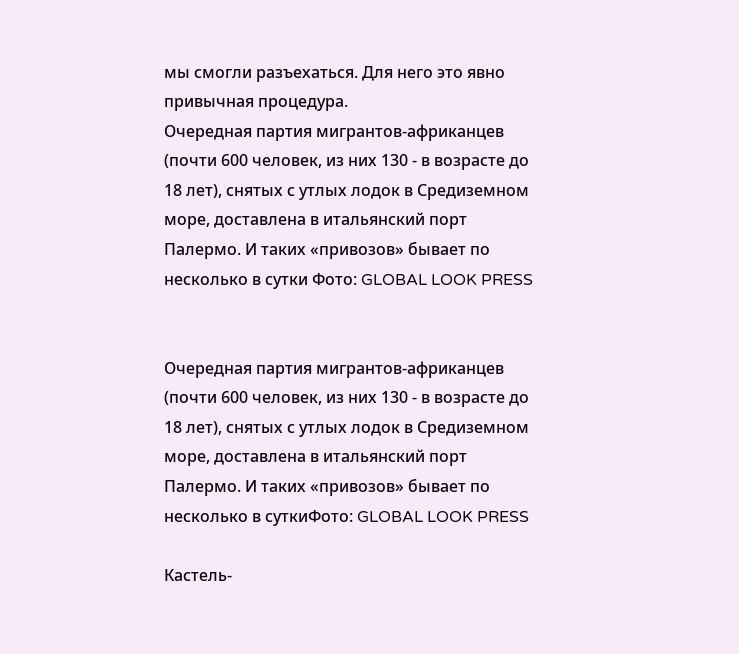мы смогли разъехаться. Для него это явно привычная процедура.
Очередная партия мигрантов-африканцев (почти 600 человек, из них 130 - в возрасте до 18 лет), снятых с утлых лодок в Средиземном море, доставлена в итальянский порт Палермо. И таких «привозов» бывает по несколько в сутки Фото: GLOBAL LOOK PRESS


Очередная партия мигрантов-африканцев (почти 600 человек, из них 130 - в возрасте до 18 лет), снятых с утлых лодок в Средиземном море, доставлена в итальянский порт Палермо. И таких «привозов» бывает по несколько в суткиФото: GLOBAL LOOK PRESS

Кастель-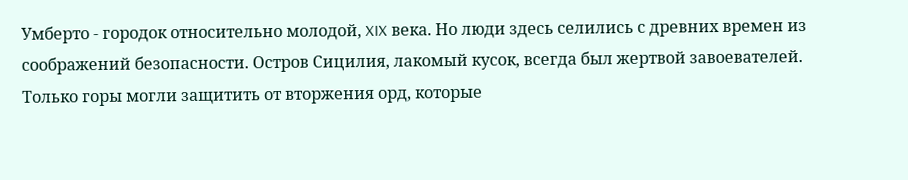Умберто - городок относительно молодой, XIX века. Но люди здесь селились с древних времен из соображений безопасности. Остров Сицилия, лакомый кусок, всегда был жертвой завоевателей. Только горы могли защитить от вторжения орд, которые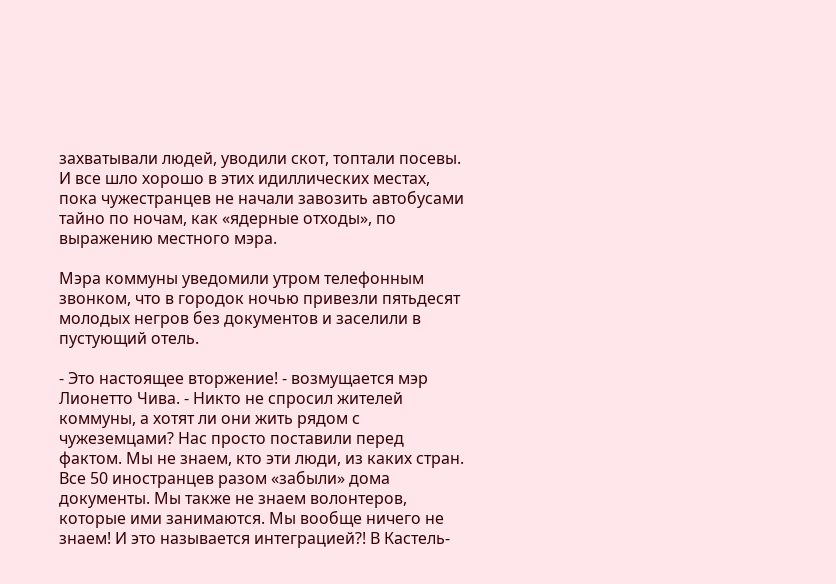захватывали людей, уводили скот, топтали посевы. И все шло хорошо в этих идиллических местах, пока чужестранцев не начали завозить автобусами тайно по ночам, как «ядерные отходы», по выражению местного мэра.

Мэра коммуны уведомили утром телефонным звонком, что в городок ночью привезли пятьдесят молодых негров без документов и заселили в пустующий отель.

- Это настоящее вторжение! - возмущается мэр Лионетто Чива. - Никто не спросил жителей коммуны, а хотят ли они жить рядом с чужеземцами? Нас просто поставили перед фактом. Мы не знаем, кто эти люди, из каких стран. Все 50 иностранцев разом «забыли» дома документы. Мы также не знаем волонтеров, которые ими занимаются. Мы вообще ничего не знаем! И это называется интеграцией?! В Кастель-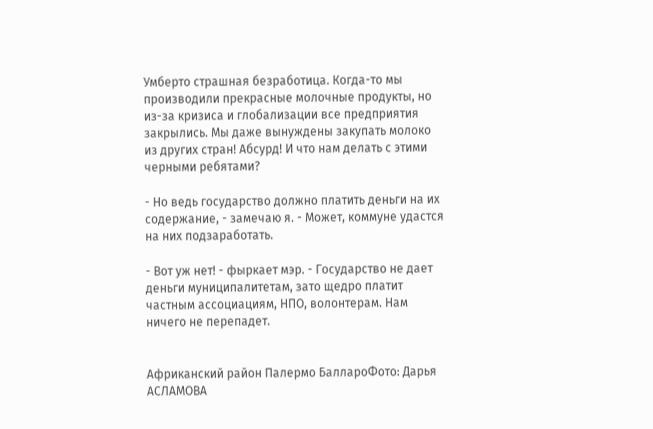Умберто страшная безработица. Когда-то мы производили прекрасные молочные продукты, но из-за кризиса и глобализации все предприятия закрылись. Мы даже вынуждены закупать молоко из других стран! Абсурд! И что нам делать с этими черными ребятами?

- Но ведь государство должно платить деньги на их содержание, - замечаю я. - Может, коммуне удастся на них подзаработать.

- Вот уж нет! - фыркает мэр. - Государство не дает деньги муниципалитетам, зато щедро платит частным ассоциациям, НПО, волонтерам. Нам ничего не перепадет.


Африканский район Палермо БаллароФото: Дарья АСЛАМОВА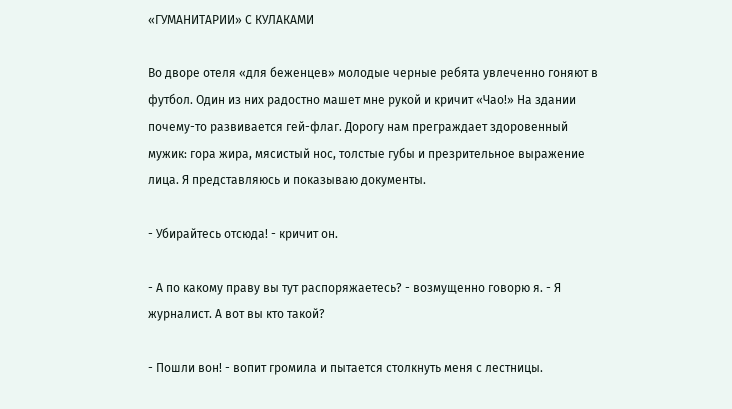«ГУМАНИТАРИИ» С КУЛАКАМИ

Во дворе отеля «для беженцев» молодые черные ребята увлеченно гоняют в футбол. Один из них радостно машет мне рукой и кричит «Чао!» На здании почему-то развивается гей-флаг. Дорогу нам преграждает здоровенный мужик: гора жира, мясистый нос, толстые губы и презрительное выражение лица. Я представляюсь и показываю документы.

- Убирайтесь отсюда! - кричит он.

- А по какому праву вы тут распоряжаетесь? - возмущенно говорю я. - Я журналист. А вот вы кто такой?

- Пошли вон! - вопит громила и пытается столкнуть меня с лестницы.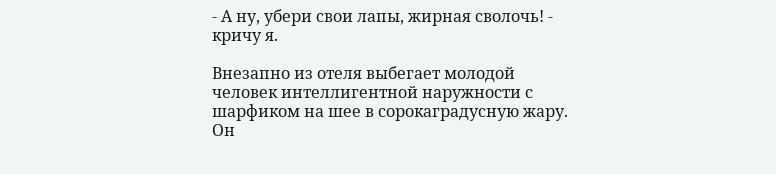- А ну, убери свои лапы, жирная сволочь! - кричу я.

Внезапно из отеля выбегает молодой человек интеллигентной наружности с шарфиком на шее в сорокаградусную жару. Он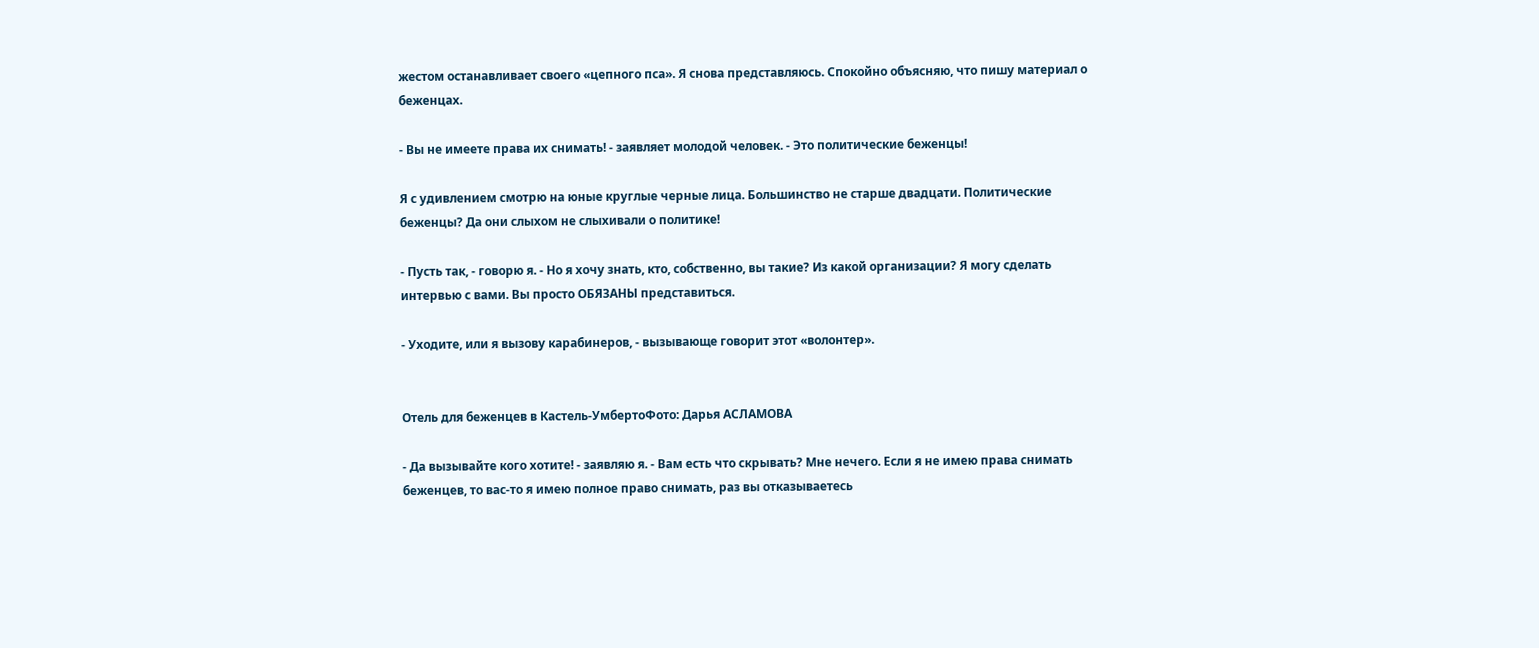жестом останавливает своего «цепного пса». Я снова представляюсь. Спокойно объясняю, что пишу материал о беженцах.

- Вы не имеете права их снимать! - заявляет молодой человек. - Это политические беженцы!

Я с удивлением смотрю на юные круглые черные лица. Большинство не старше двадцати. Политические беженцы? Да они слыхом не слыхивали о политике!

- Пусть так, - говорю я. - Но я хочу знать, кто, собственно, вы такие? Из какой организации? Я могу сделать интервью с вами. Вы просто ОБЯЗАНЫ представиться.

- Уходите, или я вызову карабинеров, - вызывающе говорит этот «волонтер».


Отель для беженцев в Кастель-УмбертоФото: Дарья АСЛАМОВА

- Да вызывайте кого хотите! - заявляю я. - Вам есть что скрывать? Мне нечего. Если я не имею права снимать беженцев, то вас-то я имею полное право снимать, раз вы отказываетесь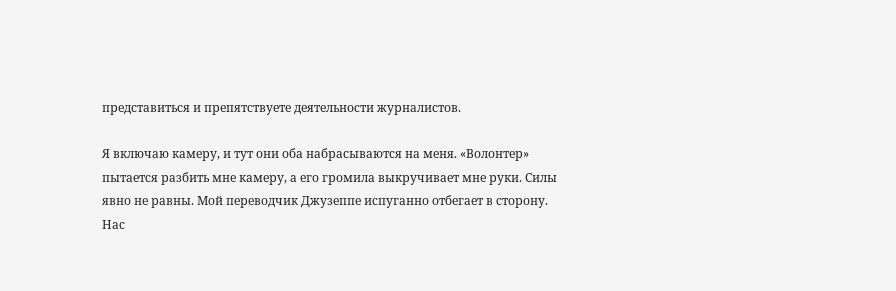представиться и препятствуете деятельности журналистов.

Я включаю камеру, и тут они оба набрасываются на меня. «Волонтер» пытается разбить мне камеру, а его громила выкручивает мне руки. Силы явно не равны. Мой переводчик Джузеппе испуганно отбегает в сторону. Нас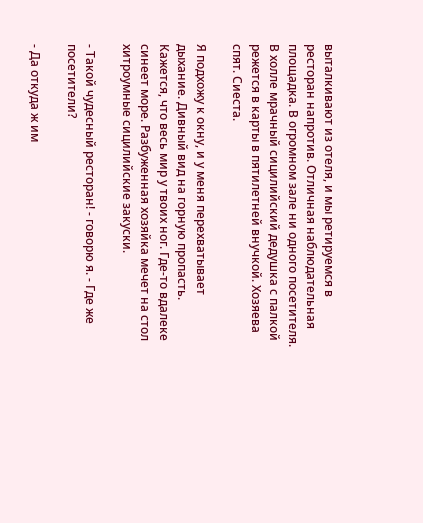выталкивают из отеля, и мы ретируемся в ресторан напротив. Отличная наблюдательная площадка. В огромном зале ни одного посетителя. В холле мрачный сицилийский дедушка с палкой режется в карты в пятилетней внучкой. Хозяева спят. Сиеста.

Я подхожу к окну, и у меня перехватывает дыхание. Дивный вид на горную пропасть. Кажется, что весь мир у твоих ног. Где-то вдалеке синеет море. Разбуженная хозяйка мечет на стол хитроумные сицилийские закуски.

- Такой чудесный ресторан! - говорю я. - Где же посетители?

- Да откуда ж им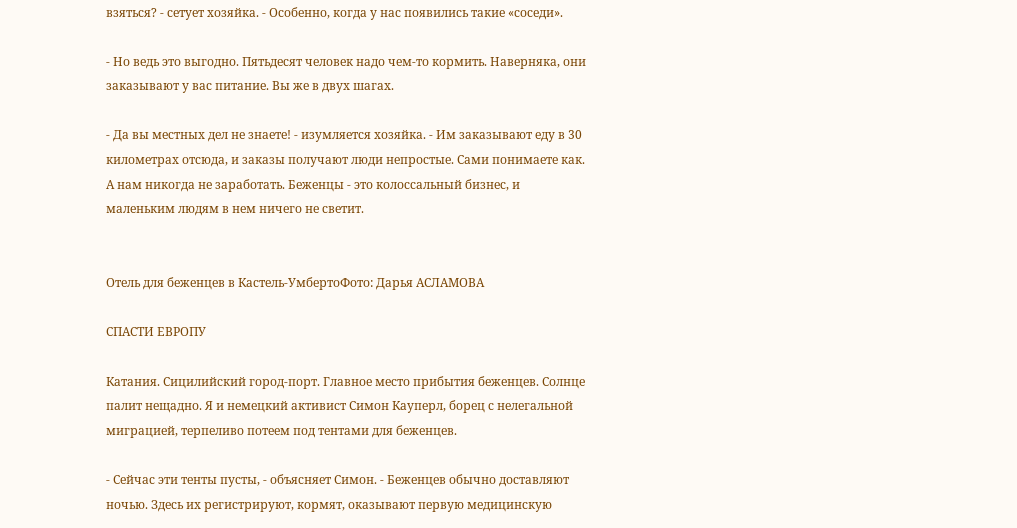взяться? - сетует хозяйка. - Особенно, когда у нас появились такие «соседи».

- Но ведь это выгодно. Пятьдесят человек надо чем-то кормить. Наверняка, они заказывают у вас питание. Вы же в двух шагах.

- Да вы местных дел не знаете! - изумляется хозяйка. - Им заказывают еду в 30 километрах отсюда, и заказы получают люди непростые. Сами понимаете как. А нам никогда не заработать. Беженцы - это колоссальный бизнес, и маленьким людям в нем ничего не светит.


Отель для беженцев в Кастель-УмбертоФото: Дарья АСЛАМОВА

СПАСТИ ЕВРОПУ

Катания. Сицилийский город-порт. Главное место прибытия беженцев. Солнце палит нещадно. Я и немецкий активист Симон Кауперл, борец с нелегальной миграцией, терпеливо потеем под тентами для беженцев.

- Сейчас эти тенты пусты, - объясняет Симон. - Беженцев обычно доставляют ночью. Здесь их регистрируют, кормят, оказывают первую медицинскую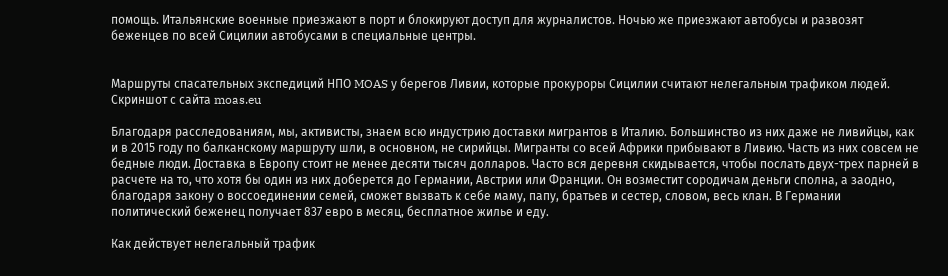помощь. Итальянские военные приезжают в порт и блокируют доступ для журналистов. Ночью же приезжают автобусы и развозят беженцев по всей Сицилии автобусами в специальные центры.


Маршруты спасательных экспедиций НПО MOAS у берегов Ливии, которые прокуроры Сицилии считают нелегальным трафиком людей. Скриншот с сайта moas.eu

Благодаря расследованиям, мы, активисты, знаем всю индустрию доставки мигрантов в Италию. Большинство из них даже не ливийцы, как и в 2015 году по балканскому маршруту шли, в основном, не сирийцы. Мигранты со всей Африки прибывают в Ливию. Часть из них совсем не бедные люди. Доставка в Европу стоит не менее десяти тысяч долларов. Часто вся деревня скидывается, чтобы послать двух-трех парней в расчете на то, что хотя бы один из них доберется до Германии, Австрии или Франции. Он возместит сородичам деньги сполна, а заодно, благодаря закону о воссоединении семей, сможет вызвать к себе маму, папу, братьев и сестер, словом, весь клан. В Германии политический беженец получает 837 евро в месяц, бесплатное жилье и еду.

Как действует нелегальный трафик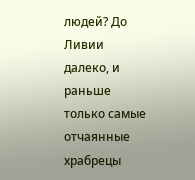людей? До Ливии далеко, и раньше только самые отчаянные храбрецы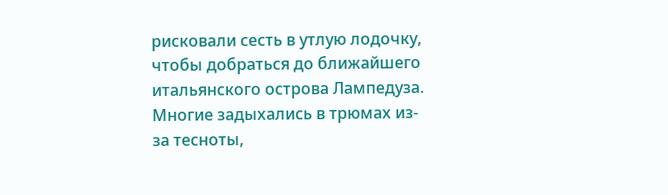рисковали сесть в утлую лодочку, чтобы добраться до ближайшего итальянского острова Лампедуза. Многие задыхались в трюмах из-за тесноты,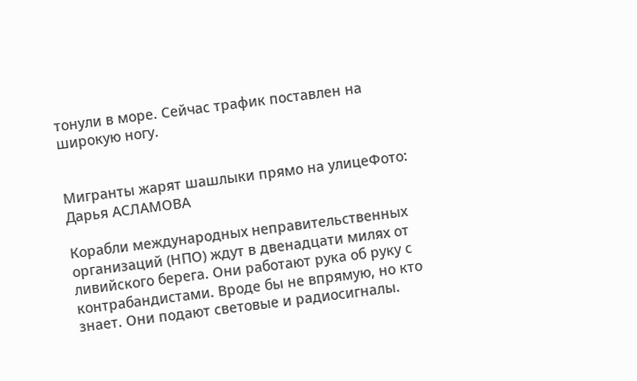тонули в море. Сейчас трафик поставлен на широкую ногу.


Мигранты жарят шашлыки прямо на улицеФото: Дарья АСЛАМОВА

Корабли международных неправительственных организаций (НПО) ждут в двенадцати милях от ливийского берега. Они работают рука об руку с контрабандистами. Вроде бы не впрямую, но кто знает. Они подают световые и радиосигналы.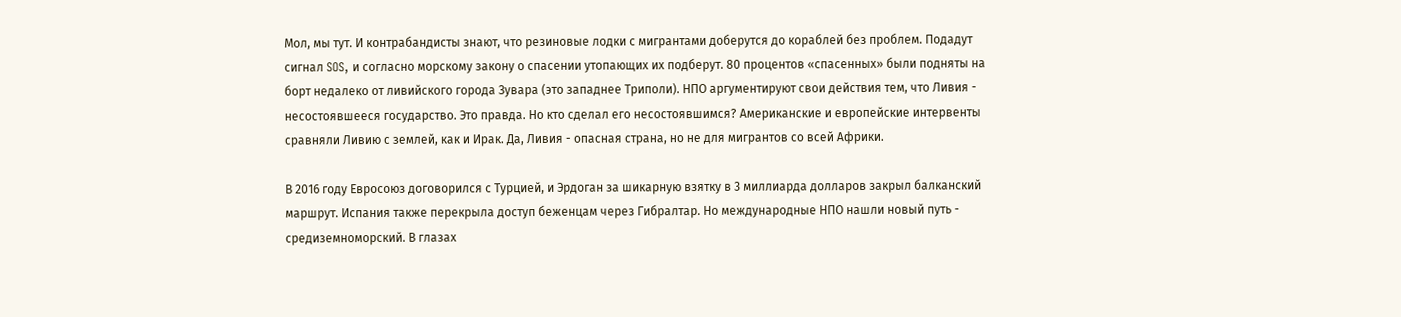Мол, мы тут. И контрабандисты знают, что резиновые лодки с мигрантами доберутся до кораблей без проблем. Подадут сигнал SOS, и согласно морскому закону о спасении утопающих их подберут. 80 процентов «спасенных» были подняты на борт недалеко от ливийского города Зувара (это западнее Триполи). НПО аргументируют свои действия тем, что Ливия - несостоявшееся государство. Это правда. Но кто сделал его несостоявшимся? Американские и европейские интервенты сравняли Ливию с землей, как и Ирак. Да, Ливия - опасная страна, но не для мигрантов со всей Африки.

В 2016 году Евросоюз договорился с Турцией, и Эрдоган за шикарную взятку в 3 миллиарда долларов закрыл балканский маршрут. Испания также перекрыла доступ беженцам через Гибралтар. Но международные НПО нашли новый путь - средиземноморский. В глазах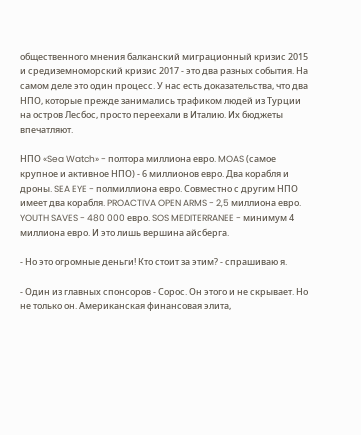общественного мнения балканский миграционный кризис 2015 и средиземноморский кризис 2017 - это два разных события. На самом деле это один процесс. У нас есть доказательства, что два НПО, которые прежде занимались трафиком людей из Турции на остров Лесбос, просто переехали в Италию. Их бюджеты впечатляют.

НПО «Sea Watch» - полтора миллиона евро. MOAS (самое крупное и активное НПО) - 6 миллионов евро. Два корабля и дроны. SEA EYE - полмиллиона евро. Совместно с другим НПО имеет два корабля. PROACTIVA OPEN ARMS - 2,5 миллиона евро. YOUTH SAVES - 480 000 евро. SOS MEDITERRANEE - минимум 4 миллиона евро. И это лишь вершина айсберга.

- Но это огромные деньги! Кто стоит за этим? - спрашиваю я.

- Один из главных спонсоров - Сорос. Он этого и не скрывает. Но не только он. Американская финансовая элита,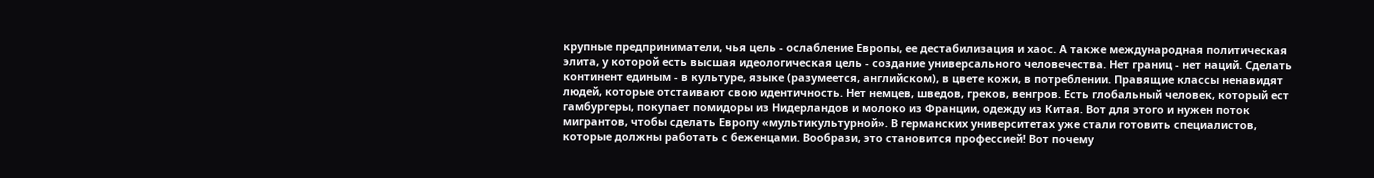крупные предприниматели, чья цель - ослабление Европы, ее дестабилизация и хаос. А также международная политическая элита, у которой есть высшая идеологическая цель - создание универсального человечества. Нет границ - нет наций. Сделать континент единым - в культуре, языке (разумеется, английском), в цвете кожи, в потреблении. Правящие классы ненавидят людей, которые отстаивают свою идентичность. Нет немцев, шведов, греков, венгров. Есть глобальный человек, который ест гамбургеры, покупает помидоры из Нидерландов и молоко из Франции, одежду из Китая. Вот для этого и нужен поток мигрантов, чтобы сделать Европу «мультикультурной». В германских университетах уже стали готовить специалистов, которые должны работать с беженцами. Вообрази, это становится профессией! Вот почему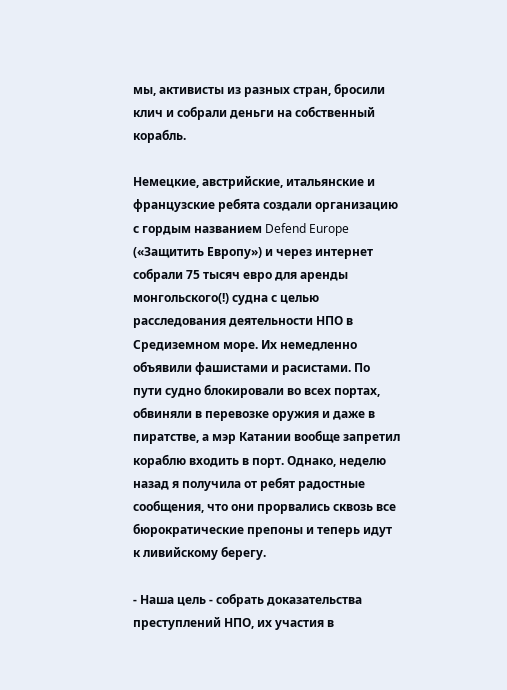мы, активисты из разных стран, бросили клич и собрали деньги на собственный корабль.

Немецкие, австрийские, итальянские и французские ребята создали организацию с гордым названием Defend Europe («Защитить Европу») и через интернет собрали 75 тысяч евро для аренды монгольского(!) судна с целью расследования деятельности НПО в Средиземном море. Их немедленно объявили фашистами и расистами. По пути судно блокировали во всех портах, обвиняли в перевозке оружия и даже в пиратстве, а мэр Катании вообще запретил кораблю входить в порт. Однако, неделю назад я получила от ребят радостные сообщения, что они прорвались сквозь все бюрократические препоны и теперь идут к ливийскому берегу.

- Наша цель - собрать доказательства преступлений НПО, их участия в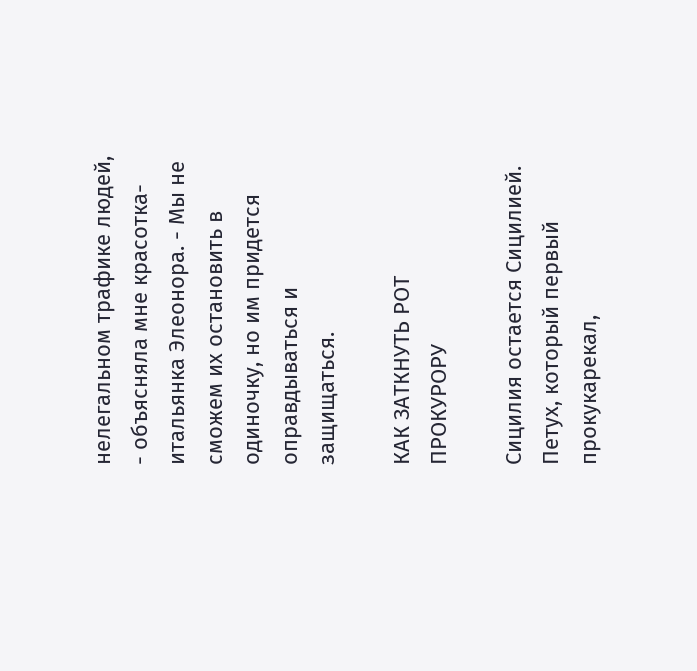нелегальном трафике людей, - объясняла мне красотка-итальянка Элеонора. - Мы не сможем их остановить в одиночку, но им придется оправдываться и защищаться.

КАК ЗАТКНУТЬ РОТ ПРОКУРОРУ

Сицилия остается Сицилией. Петух, который первый прокукарекал,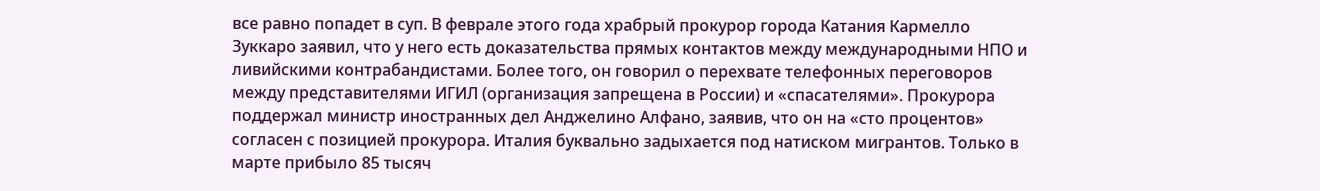все равно попадет в суп. В феврале этого года храбрый прокурор города Катания Кармелло Зуккаро заявил, что у него есть доказательства прямых контактов между международными НПО и ливийскими контрабандистами. Более того, он говорил о перехвате телефонных переговоров между представителями ИГИЛ (организация запрещена в России) и «спасателями». Прокурора поддержал министр иностранных дел Анджелино Алфано, заявив, что он на «сто процентов» согласен с позицией прокурора. Италия буквально задыхается под натиском мигрантов. Только в марте прибыло 85 тысяч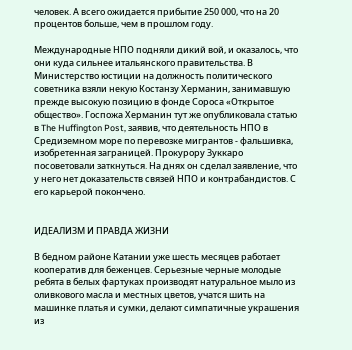человек. А всего ожидается прибытие 250 000, что на 20 процентов больше, чем в прошлом году.

Международные НПО подняли дикий вой, и оказалось, что они куда сильнее итальянского правительства. В Министерство юстиции на должность политического советника взяли некую Костанзу Херманин, занимавшую прежде высокую позицию в фонде Сороса «Открытое общество». Госпожа Херманин тут же опубликовала статью в The Huffington Post, заявив, что деятельность НПО в Средиземном море по перевозке мигрантов - фальшивка, изобретенная заграницей. Прокурору Зуккаро посоветовали заткнуться. На днях он сделал заявление, что у него нет доказательств связей НПО и контрабандистов. С его карьерой покончено.


ИДЕАЛИЗМ И ПРАВДА ЖИЗНИ

В бедном районе Катании уже шесть месяцев работает кооператив для беженцев. Серьезные черные молодые ребята в белых фартуках производят натуральное мыло из оливкового масла и местных цветов, учатся шить на машинке платья и сумки, делают симпатичные украшения из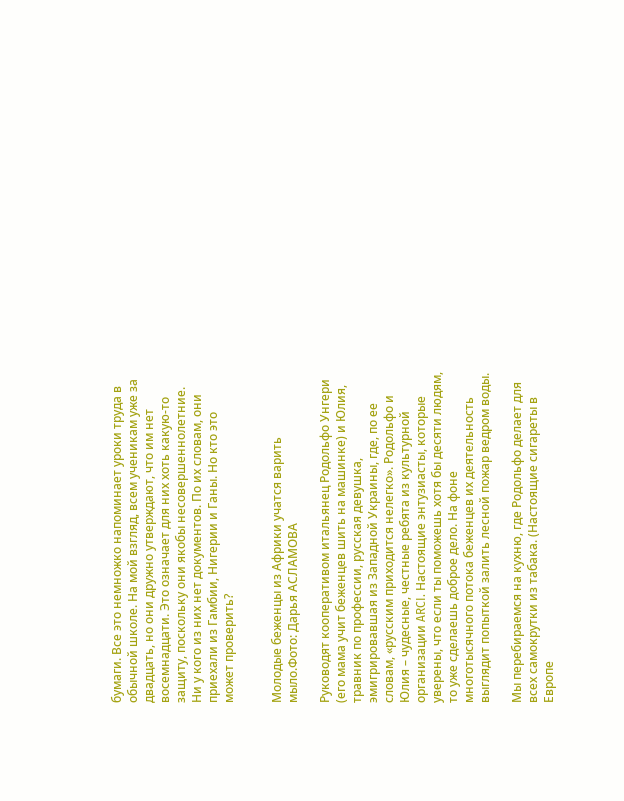бумаги. Все это немножко напоминает уроки труда в обычной школе. На мой взгляд, всем ученикам уже за двадцать, но они дружно утверждают, что им нет восемнадцати. Это означает для них хоть какую-то защиту, поскольку они якобы несовершеннолетние. Ни у кого из них нет документов. По их словам, они приехали из Гамбии, Нигерии и Ганы. Но кто это может проверить?


Молодые беженцы из Африки учатся варить мыло.Фото: Дарья АСЛАМОВА

Руководят кооперативом итальянец Родольфо Унгери (его мама учит беженцев шить на машинке) и Юлия, травник по профессии, русская девушка, эмигрировавшая из Западной Украины, где, по ее словам, «русским приходится нелегко». Родольфо и Юлия – чудесные, честные ребята из культурной организации ARCI. Настоящие энтузиасты, которые уверены, что если ты поможешь хотя бы десяти людям, то уже сделаешь доброе дело. На фоне многотысячного потока беженцев их деятельность выглядит попыткой залить лесной пожар ведром воды.

Мы перебираемся на кухню, где Родольфо делает для всех самокрутки из табака. (Настоящие сигареты в Европе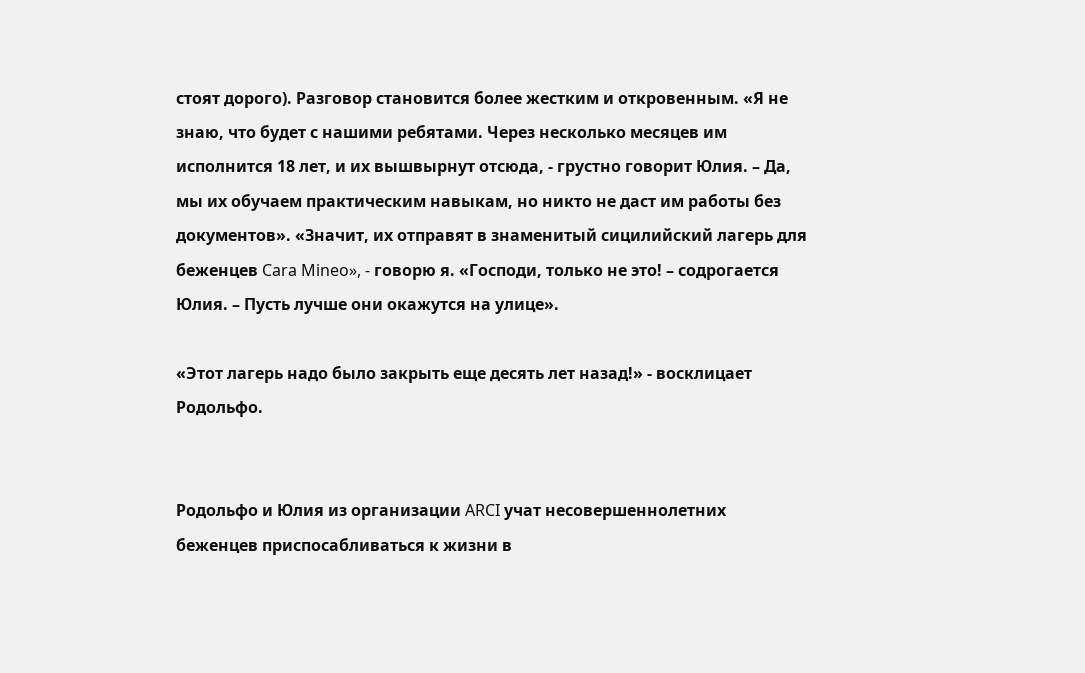стоят дорого). Разговор становится более жестким и откровенным. «Я не знаю, что будет с нашими ребятами. Через несколько месяцев им исполнится 18 лет, и их вышвырнут отсюда, - грустно говорит Юлия. – Да, мы их обучаем практическим навыкам, но никто не даст им работы без документов». «Значит, их отправят в знаменитый сицилийский лагерь для беженцев Cara Mineo», - говорю я. «Господи, только не это! – содрогается Юлия. – Пусть лучше они окажутся на улице».

«Этот лагерь надо было закрыть еще десять лет назад!» - восклицает Родольфо.


Родольфо и Юлия из организации ARCI учат несовершеннолетних беженцев приспосабливаться к жизни в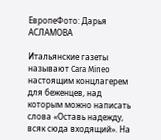ЕвропеФото: Дарья АСЛАМОВА

Итальянские газеты называют Cara Mineo настоящим концлагерем для беженцев, над которым можно написать слова «Оставь надежду, всяк сюда входящий». На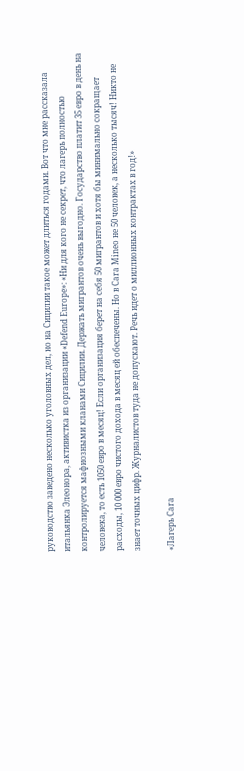руководство заведено несколько уголовных дел, но на Сицилии такое может длиться годами. Вот что мне рассказала итальянка Элеонора, активистка из организации «Defend Europe»: «Ни для кого не секрет, что лагерь полностью контролируется мафиозными кланами Сицилии. Держать мигрантов очень выгодно. Государство платит 35 евро в день на человека, то есть 1050 евро в месяц! Если организация берет на себя 50 мигрантов и хотя бы минимально сокращает расходы, 10 000 евро чистого дохода в месяц ей обеспечены. Но в Cara Mineo не 50 человек, а несколько тысяч! Никто не знает точных цифр. Журналистов туда не допускают. Речь идет о миллионных контрактах в год!»

«Лагерь Cara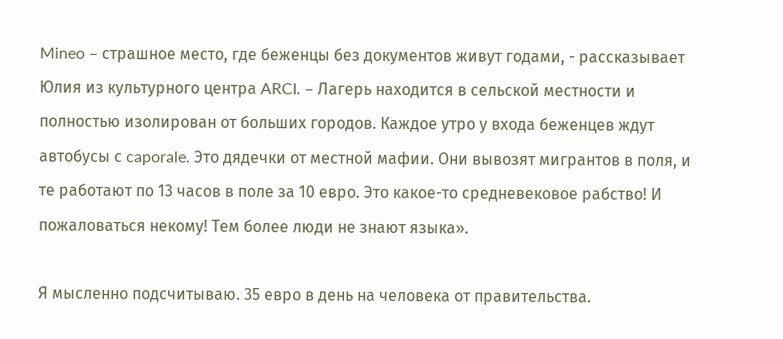Mineo – страшное место, где беженцы без документов живут годами, - рассказывает Юлия из культурного центра ARCI. – Лагерь находится в сельской местности и полностью изолирован от больших городов. Каждое утро у входа беженцев ждут автобусы с caporale. Это дядечки от местной мафии. Они вывозят мигрантов в поля, и те работают по 13 часов в поле за 10 евро. Это какое-то средневековое рабство! И пожаловаться некому! Тем более люди не знают языка».

Я мысленно подсчитываю. 35 евро в день на человека от правительства.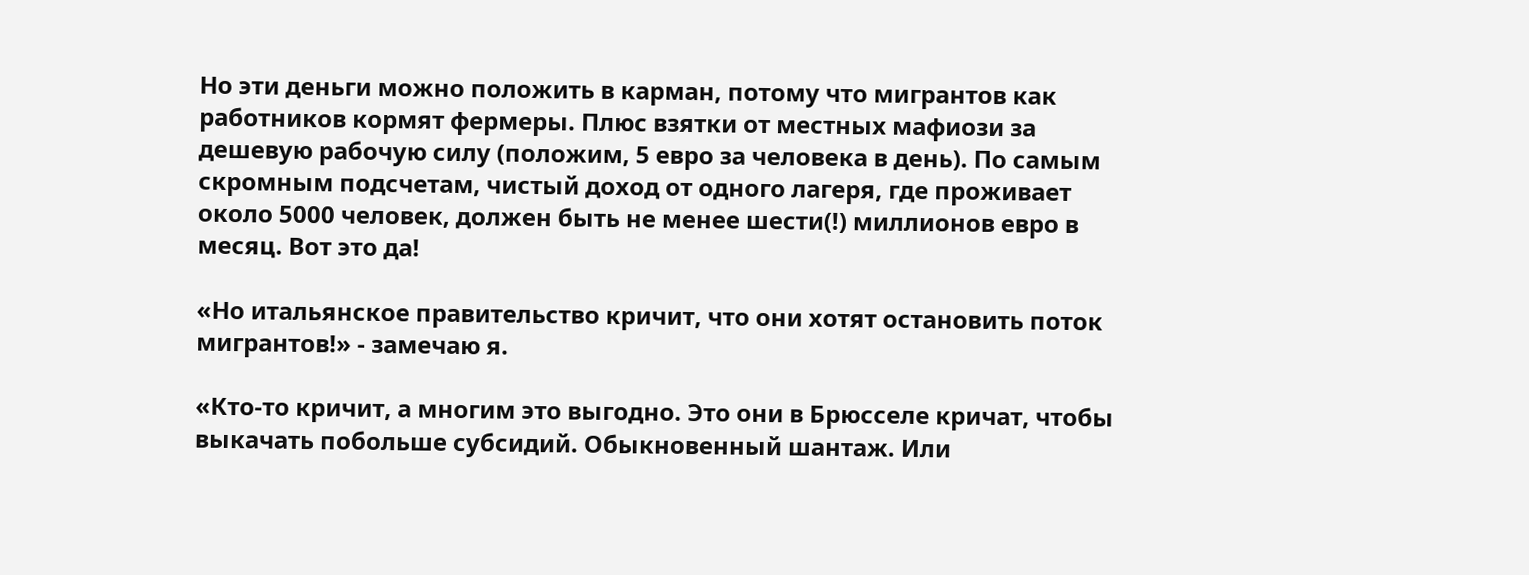Но эти деньги можно положить в карман, потому что мигрантов как работников кормят фермеры. Плюс взятки от местных мафиози за дешевую рабочую силу (положим, 5 евро за человека в день). По самым скромным подсчетам, чистый доход от одного лагеря, где проживает около 5000 человек, должен быть не менее шести(!) миллионов евро в месяц. Вот это да!

«Но итальянское правительство кричит, что они хотят остановить поток мигрантов!» - замечаю я.

«Кто-то кричит, а многим это выгодно. Это они в Брюсселе кричат, чтобы выкачать побольше субсидий. Обыкновенный шантаж. Или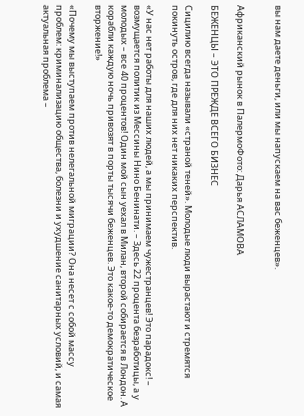вы нам даете деньги, или мы напускаем на вас беженцев».


Африканский рынок в ПалермоФото: Дарья АСЛАМОВА

БЕЖЕНЦЫ – ЭТО ПРЕЖДЕ ВСЕГО БИЗНЕС

Сицилию всегда называли «страной теней». Молодые люди вырастают и стремятся покинуть остров, где для них нет никаких перспектив.

«У нас нет работы для наших людей, а мы принимаем чужестранцев! Это парадокс! – возмущается политик из Мессины Нино Бенинати. – Здесь 22 процента безработицы, а у молодых – все 40 процентов! Один мой сын уехал в Милан, второй собирается в Лондон. А корабли каждую ночь привозят в порты тысячи беженцев. Это какое-то демократическое вторжение!»

«Почему мы выступаем против нелегальной миграции? Она несет с собой массу проблем: криминализацию общества, болезни и ухудшение санитарных условий, и самая актуальная проблема –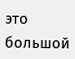это большой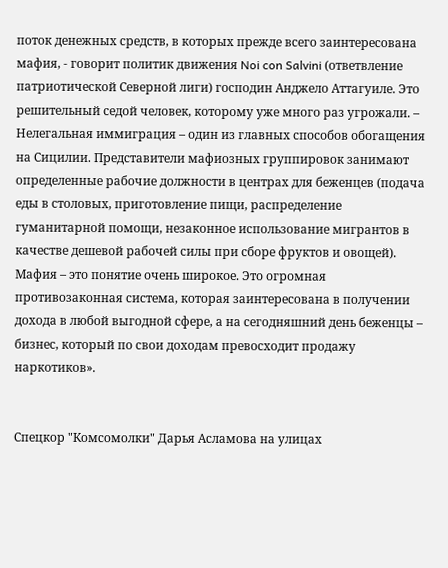поток денежных средств, в которых прежде всего заинтересована мафия, - говорит политик движения Noi con Salvini (ответвление патриотической Северной лиги) господин Анджело Аттагуиле. Это решительный седой человек, которому уже много раз угрожали. – Нелегальная иммиграция – один из главных способов обогащения на Сицилии. Представители мафиозных группировок занимают определенные рабочие должности в центрах для беженцев (подача еды в столовых, приготовление пищи, распределение гуманитарной помощи, незаконное использование мигрантов в качестве дешевой рабочей силы при сборе фруктов и овощей). Мафия – это понятие очень широкое. Это огромная противозаконная система, которая заинтересована в получении дохода в любой выгодной сфере, а на сегодняшний день беженцы – бизнес, который по свои доходам превосходит продажу наркотиков».


Спецкор "Комсомолки" Дарья Асламова на улицах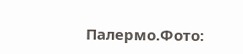Палермо.Фото: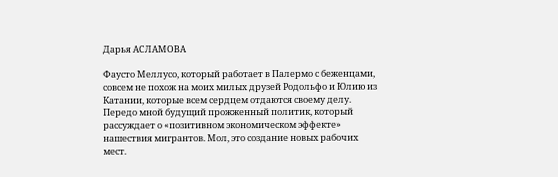Дарья АСЛАМОВА

Фаусто Меллусо, который работает в Палермо с беженцами, совсем не похож на моих милых друзей Родольфо и Юлию из Катании, которые всем сердцем отдаются своему делу. Передо мной будущий прожженный политик, который рассуждает о «позитивном экономическом эффекте» нашествия мигрантов. Мол, это создание новых рабочих мест.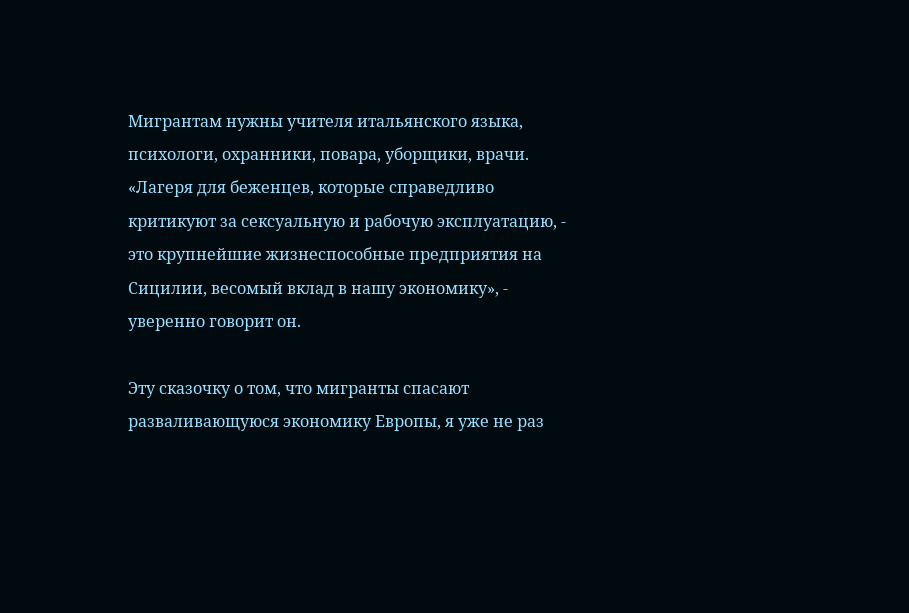Мигрантам нужны учителя итальянского языка, психологи, охранники, повара, уборщики, врачи. «Лагеря для беженцев, которые справедливо критикуют за сексуальную и рабочую эксплуатацию, - это крупнейшие жизнеспособные предприятия на Сицилии, весомый вклад в нашу экономику», - уверенно говорит он.

Эту сказочку о том, что мигранты спасают разваливающуюся экономику Европы, я уже не раз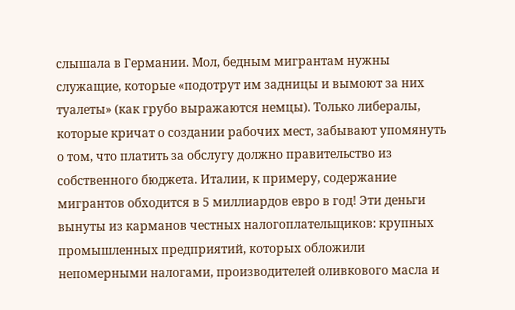слышала в Германии. Мол, бедным мигрантам нужны служащие, которые «подотрут им задницы и вымоют за них туалеты» (как грубо выражаются немцы). Только либералы, которые кричат о создании рабочих мест, забывают упомянуть о том, что платить за обслугу должно правительство из собственного бюджета. Италии, к примеру, содержание мигрантов обходится в 5 миллиардов евро в год! Эти деньги вынуты из карманов честных налогоплательщиков: крупных промышленных предприятий, которых обложили непомерными налогами, производителей оливкового масла и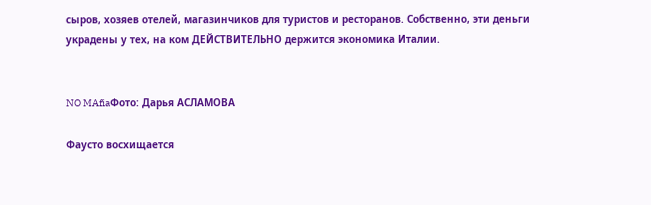сыров, хозяев отелей, магазинчиков для туристов и ресторанов. Собственно, эти деньги украдены у тех, на ком ДЕЙСТВИТЕЛЬНО держится экономика Италии.


NO MAfiaФото: Дарья АСЛАМОВА

Фаусто восхищается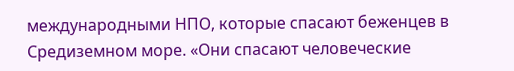международными НПО, которые спасают беженцев в Средиземном море. «Они спасают человеческие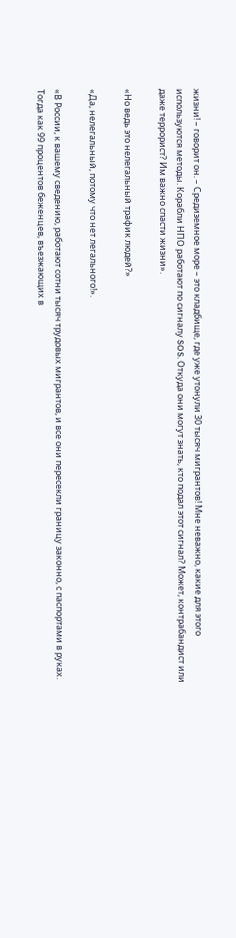жизни! – говорит он. – Средиземное море – это кладбище, где уже утонули 30 тысяч мигрантов! Мне неважно, какие для этого используются методы. Корабли НПО работают по сигналу SOS. Откуда они могут знать, кто подал этот сигнал? Может, контрабандист или даже террорист? Им важно спасти жизни».

«Но ведь это нелегальный трафик людей?»

«Да, нелегальный, потому что нет легального!».

«В России, к вашему сведению, работают сотни тысяч трудовых мигрантов, и все они пересекли границу законно, с паспортами в руках. Тогда как 99 процентов беженцев, въезжающих в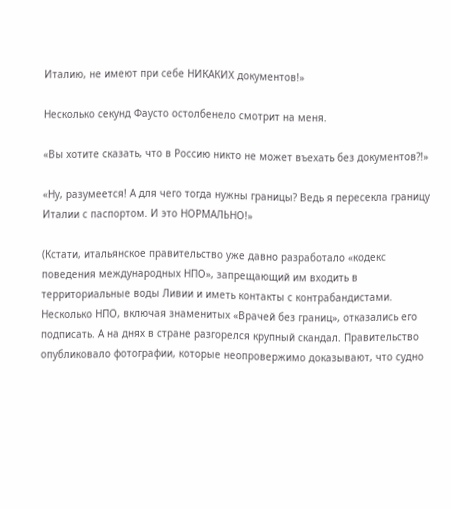Италию, не имеют при себе НИКАКИХ документов!»

Несколько секунд Фаусто остолбенело смотрит на меня.

«Вы хотите сказать, что в Россию никто не может въехать без документов?!»

«Ну, разумеется! А для чего тогда нужны границы? Ведь я пересекла границу Италии с паспортом. И это НОРМАЛЬНО!»

(Кстати, итальянское правительство уже давно разработало «кодекс поведения международных НПО», запрещающий им входить в территориальные воды Ливии и иметь контакты с контрабандистами. Несколько НПО, включая знаменитых «Врачей без границ», отказались его подписать. А на днях в стране разгорелся крупный скандал. Правительство опубликовало фотографии, которые неопровержимо доказывают, что судно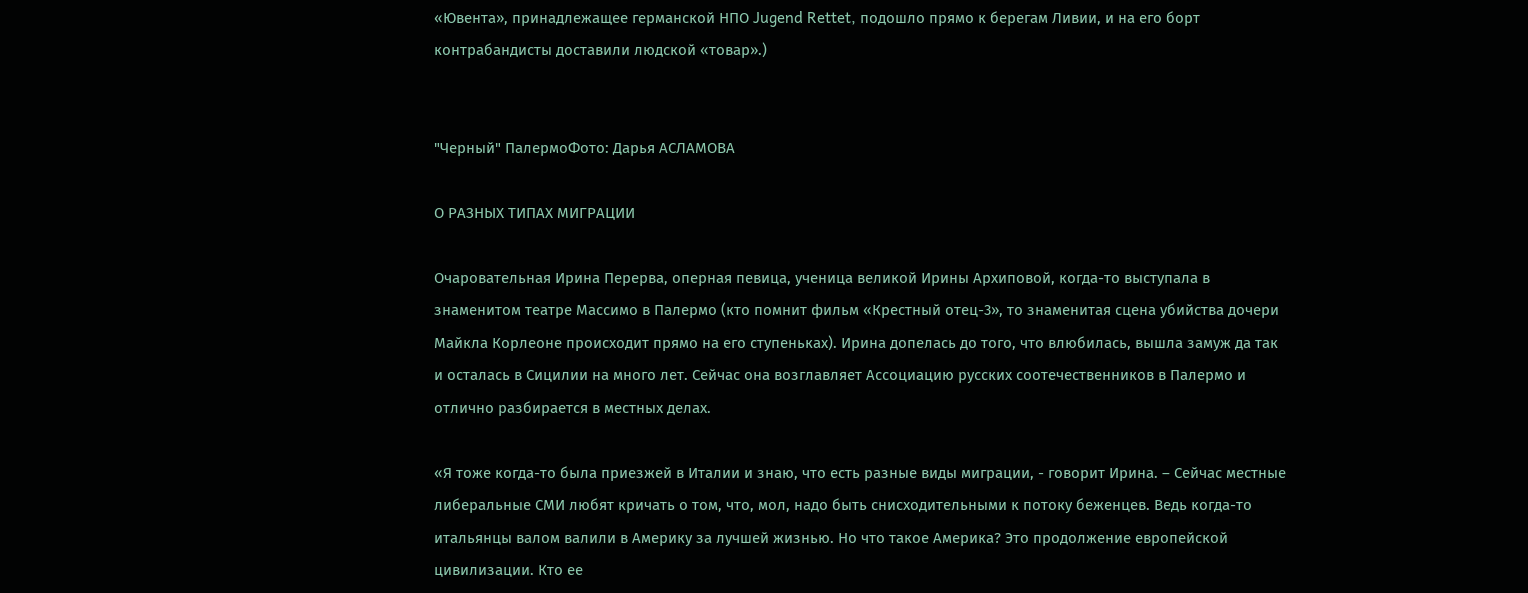«Ювента», принадлежащее германской НПО Jugend Rettet, подошло прямо к берегам Ливии, и на его борт контрабандисты доставили людской «товар».)


"Черный" ПалермоФото: Дарья АСЛАМОВА

О РАЗНЫХ ТИПАХ МИГРАЦИИ

Очаровательная Ирина Перерва, оперная певица, ученица великой Ирины Архиповой, когда-то выступала в знаменитом театре Массимо в Палермо (кто помнит фильм «Крестный отец-3», то знаменитая сцена убийства дочери Майкла Корлеоне происходит прямо на его ступеньках). Ирина допелась до того, что влюбилась, вышла замуж да так и осталась в Сицилии на много лет. Сейчас она возглавляет Ассоциацию русских соотечественников в Палермо и отлично разбирается в местных делах.

«Я тоже когда-то была приезжей в Италии и знаю, что есть разные виды миграции, - говорит Ирина. – Сейчас местные либеральные СМИ любят кричать о том, что, мол, надо быть снисходительными к потоку беженцев. Ведь когда-то итальянцы валом валили в Америку за лучшей жизнью. Но что такое Америка? Это продолжение европейской цивилизации. Кто ее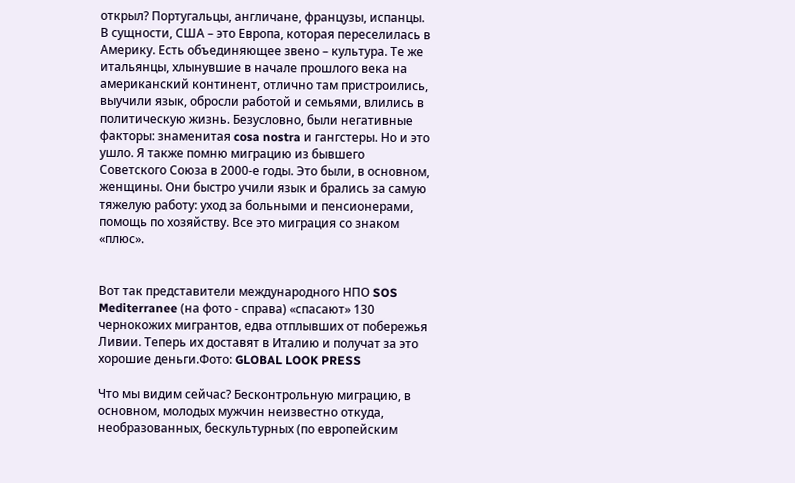открыл? Португальцы, англичане, французы, испанцы. В сущности, США – это Европа, которая переселилась в Америку. Есть объединяющее звено – культура. Те же итальянцы, хлынувшие в начале прошлого века на американский континент, отлично там пристроились, выучили язык, обросли работой и семьями, влились в политическую жизнь. Безусловно, были негативные факторы: знаменитая cosa nostra и гангстеры. Но и это ушло. Я также помню миграцию из бывшего Советского Союза в 2000-е годы. Это были, в основном, женщины. Они быстро учили язык и брались за самую тяжелую работу: уход за больными и пенсионерами, помощь по хозяйству. Все это миграция со знаком «плюс».


Вот так представители международного НПО SOS Mediterranee (на фото - справа) «спасают» 130 чернокожих мигрантов, едва отплывших от побережья Ливии. Теперь их доставят в Италию и получат за это хорошие деньги.Фото: GLOBAL LOOK PRESS

Что мы видим сейчас? Бесконтрольную миграцию, в основном, молодых мужчин неизвестно откуда, необразованных, бескультурных (по европейским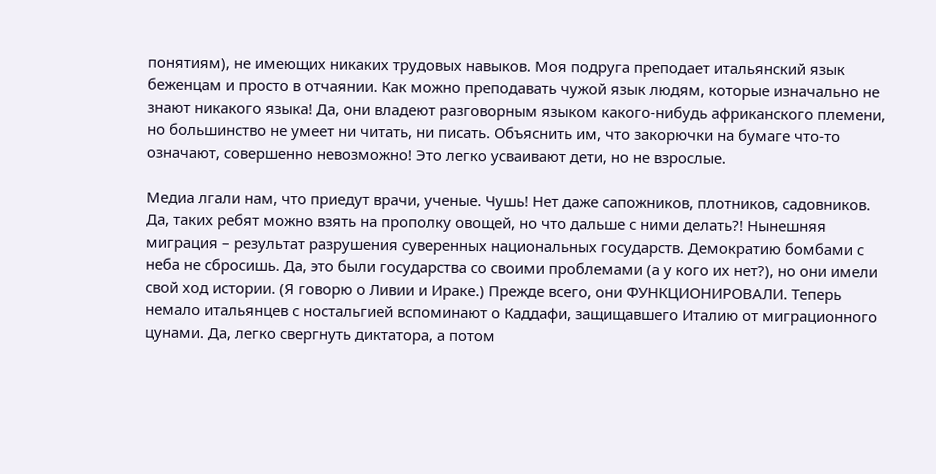понятиям), не имеющих никаких трудовых навыков. Моя подруга преподает итальянский язык беженцам и просто в отчаянии. Как можно преподавать чужой язык людям, которые изначально не знают никакого языка! Да, они владеют разговорным языком какого-нибудь африканского племени, но большинство не умеет ни читать, ни писать. Объяснить им, что закорючки на бумаге что-то означают, совершенно невозможно! Это легко усваивают дети, но не взрослые.

Медиа лгали нам, что приедут врачи, ученые. Чушь! Нет даже сапожников, плотников, садовников. Да, таких ребят можно взять на прополку овощей, но что дальше с ними делать?! Нынешняя миграция – результат разрушения суверенных национальных государств. Демократию бомбами с неба не сбросишь. Да, это были государства со своими проблемами (а у кого их нет?), но они имели свой ход истории. (Я говорю о Ливии и Ираке.) Прежде всего, они ФУНКЦИОНИРОВАЛИ. Теперь немало итальянцев с ностальгией вспоминают о Каддафи, защищавшего Италию от миграционного цунами. Да, легко свергнуть диктатора, а потом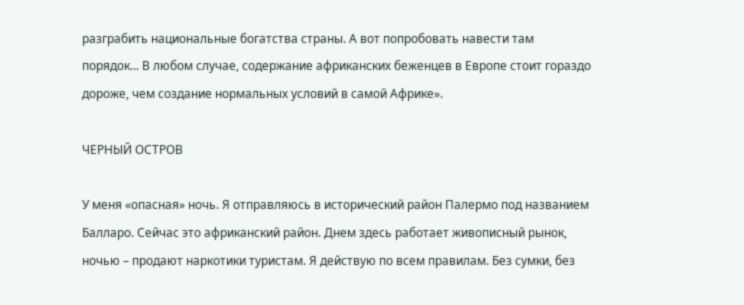разграбить национальные богатства страны. А вот попробовать навести там порядок... В любом случае, содержание африканских беженцев в Европе стоит гораздо дороже, чем создание нормальных условий в самой Африке».

ЧЕРНЫЙ ОСТРОВ

У меня «опасная» ночь. Я отправляюсь в исторический район Палермо под названием Балларо. Сейчас это африканский район. Днем здесь работает живописный рынок, ночью – продают наркотики туристам. Я действую по всем правилам. Без сумки, без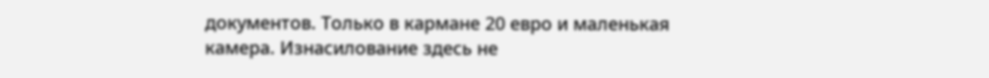документов. Только в кармане 20 евро и маленькая камера. Изнасилование здесь не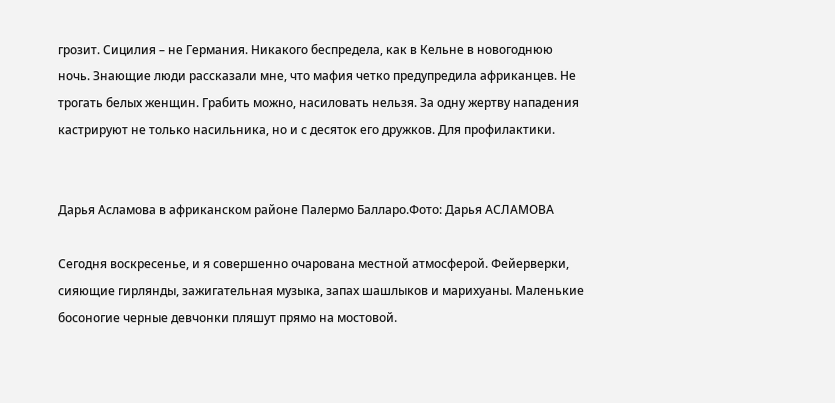грозит. Сицилия – не Германия. Никакого беспредела, как в Кельне в новогоднюю ночь. Знающие люди рассказали мне, что мафия четко предупредила африканцев. Не трогать белых женщин. Грабить можно, насиловать нельзя. За одну жертву нападения кастрируют не только насильника, но и с десяток его дружков. Для профилактики.


Дарья Асламова в африканском районе Палермо Балларо.Фото: Дарья АСЛАМОВА

Сегодня воскресенье, и я совершенно очарована местной атмосферой. Фейерверки, сияющие гирлянды, зажигательная музыка, запах шашлыков и марихуаны. Маленькие босоногие черные девчонки пляшут прямо на мостовой.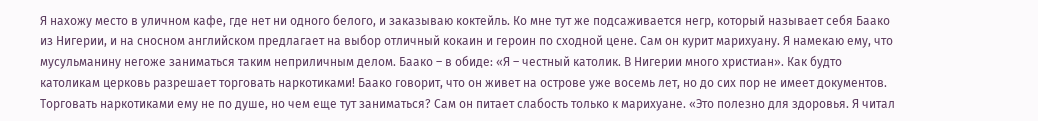Я нахожу место в уличном кафе, где нет ни одного белого, и заказываю коктейль. Ко мне тут же подсаживается негр, который называет себя Баако из Нигерии, и на сносном английском предлагает на выбор отличный кокаин и героин по сходной цене. Сам он курит марихуану. Я намекаю ему, что мусульманину негоже заниматься таким неприличным делом. Баако – в обиде: «Я – честный католик. В Нигерии много христиан». Как будто католикам церковь разрешает торговать наркотиками! Баако говорит, что он живет на острове уже восемь лет, но до сих пор не имеет документов. Торговать наркотиками ему не по душе, но чем еще тут заниматься? Сам он питает слабость только к марихуане. «Это полезно для здоровья. Я читал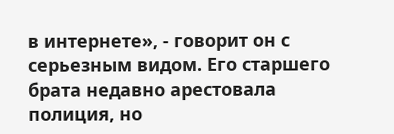в интернете», - говорит он с серьезным видом. Его старшего брата недавно арестовала полиция, но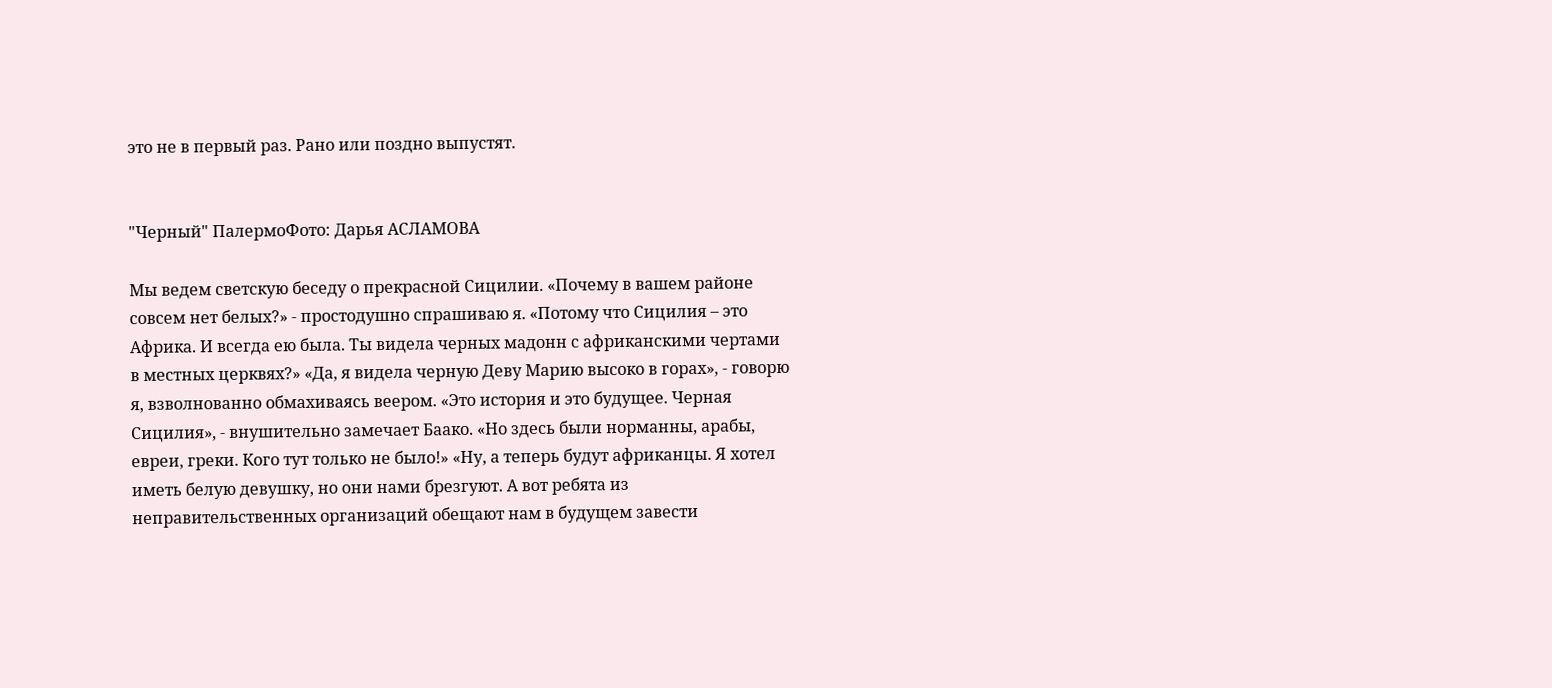это не в первый раз. Рано или поздно выпустят.


"Черный" ПалермоФото: Дарья АСЛАМОВА

Мы ведем светскую беседу о прекрасной Сицилии. «Почему в вашем районе совсем нет белых?» - простодушно спрашиваю я. «Потому что Сицилия – это Африка. И всегда ею была. Ты видела черных мадонн с африканскими чертами в местных церквях?» «Да, я видела черную Деву Марию высоко в горах», - говорю я, взволнованно обмахиваясь веером. «Это история и это будущее. Черная Сицилия», - внушительно замечает Баако. «Но здесь были норманны, арабы, евреи, греки. Кого тут только не было!» «Ну, а теперь будут африканцы. Я хотел иметь белую девушку, но они нами брезгуют. А вот ребята из неправительственных организаций обещают нам в будущем завести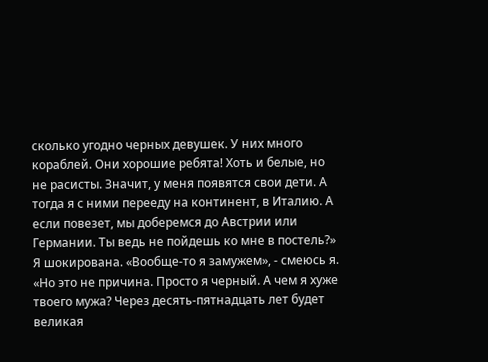сколько угодно черных девушек. У них много кораблей. Они хорошие ребята! Хоть и белые, но не расисты. Значит, у меня появятся свои дети. А тогда я с ними перееду на континент, в Италию. А если повезет, мы доберемся до Австрии или Германии. Ты ведь не пойдешь ко мне в постель?» Я шокирована. «Вообще-то я замужем», - смеюсь я. «Но это не причина. Просто я черный. А чем я хуже твоего мужа? Через десять-пятнадцать лет будет великая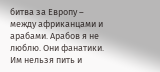битва за Европу – между африканцами и арабами. Арабов я не люблю. Они фанатики. Им нельзя пить и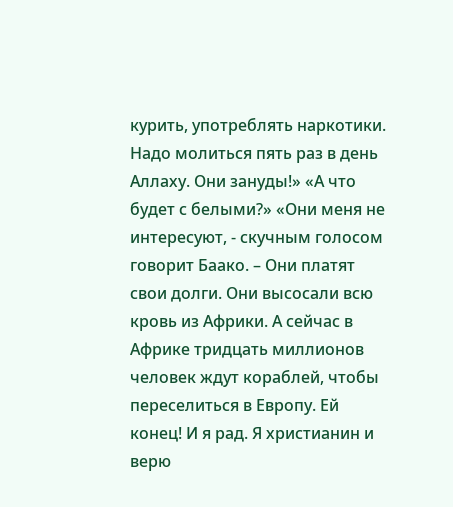курить, употреблять наркотики. Надо молиться пять раз в день Аллаху. Они зануды!» «А что будет с белыми?» «Они меня не интересуют, - скучным голосом говорит Баако. – Они платят свои долги. Они высосали всю кровь из Африки. А сейчас в Африке тридцать миллионов человек ждут кораблей, чтобы переселиться в Европу. Ей конец! И я рад. Я христианин и верю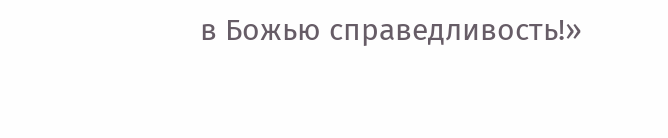в Божью справедливость!»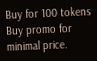Buy for 100 tokens
Buy promo for minimal price.